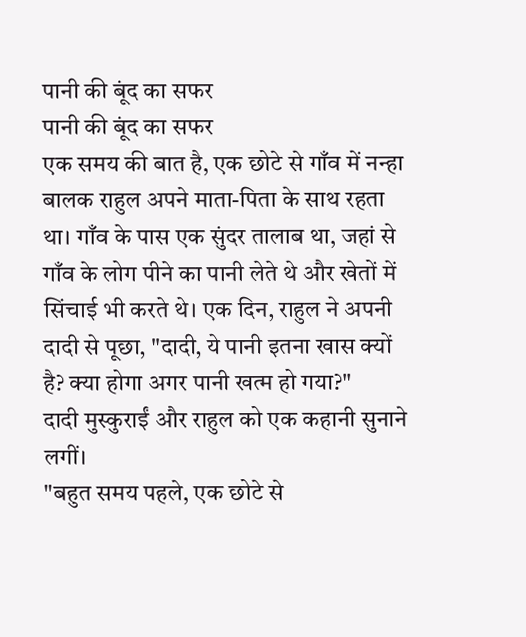पानी की बूंद का सफर
पानी की बूंद का सफर
एक समय की बात है, एक छोटे से गाँव में नन्हा बालक राहुल अपने माता-पिता के साथ रहता था। गाँव के पास एक सुंदर तालाब था, जहां से गाँव के लोग पीने का पानी लेते थे और खेतों में सिंचाई भी करते थे। एक दिन, राहुल ने अपनी दादी से पूछा, "दादी, ये पानी इतना खास क्यों है? क्या होगा अगर पानी खत्म हो गया?"
दादी मुस्कुराईं और राहुल को एक कहानी सुनाने लगीं।
"बहुत समय पहले, एक छोटे से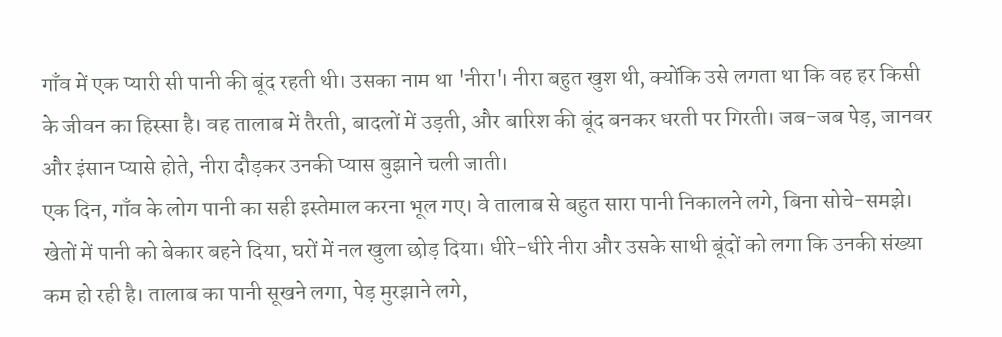गाँव में एक प्यारी सी पानी की बूंद रहती थी। उसका नाम था 'नीरा'। नीरा बहुत खुश थी, क्योंकि उसे लगता था कि वह हर किसी के जीवन का हिस्सा है। वह तालाब में तैरती, बादलों में उड़ती, और बारिश की बूंद बनकर धरती पर गिरती। जब-जब पेड़, जानवर और इंसान प्यासे होते, नीरा दौड़कर उनकी प्यास बुझाने चली जाती।
एक दिन, गाँव के लोग पानी का सही इस्तेमाल करना भूल गए। वे तालाब से बहुत सारा पानी निकालने लगे, बिना सोचे-समझे। खेतों में पानी को बेकार बहने दिया, घरों में नल खुला छोड़ दिया। धीरे-धीरे नीरा और उसके साथी बूंदों को लगा कि उनकी संख्या कम हो रही है। तालाब का पानी सूखने लगा, पेड़ मुरझाने लगे,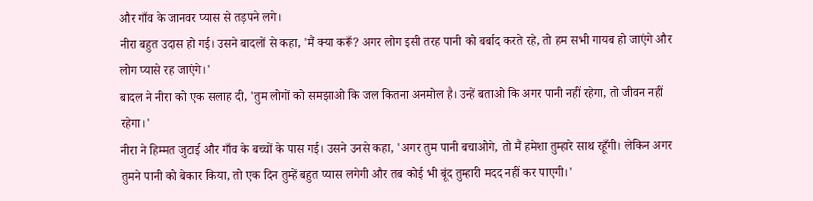और गाँव के जानवर प्यास से तड़पने लगे।
नीरा बहुत उदास हो गई। उसने बादलों से कहा, 'मैं क्या करूँ? अगर लोग इसी तरह पानी को बर्बाद करते रहे, तो हम सभी गायब हो जाएंगे और लोग प्यासे रह जाएंगे।'
बादल ने नीरा को एक सलाह दी, 'तुम लोगों को समझाओ कि जल कितना अनमोल है। उन्हें बताओ कि अगर पानी नहीं रहेगा, तो जीवन नहीं रहेगा।'
नीरा ने हिम्मत जुटाई और गाँव के बच्चों के पास गई। उसने उनसे कहा, 'अगर तुम पानी बचाओगे, तो मैं हमेशा तुम्हारे साथ रहूँगी। लेकिन अगर तुमने पानी को बेकार किया, तो एक दिन तुम्हें बहुत प्यास लगेगी और तब कोई भी बूंद तुम्हारी मदद नहीं कर पाएगी।'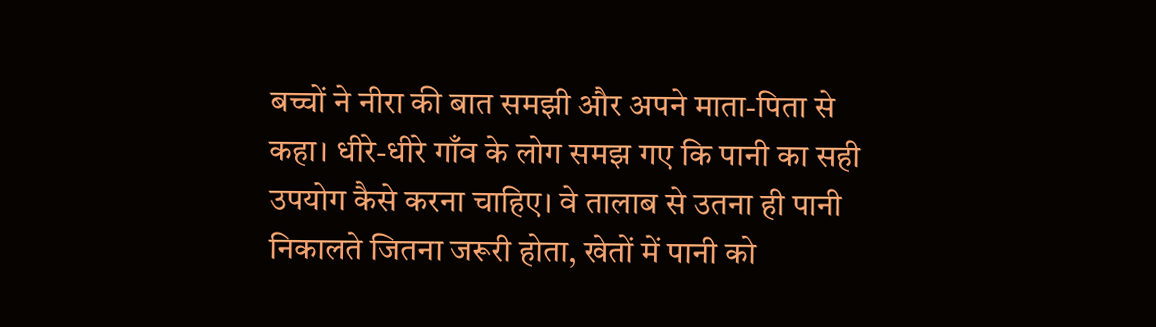बच्चों ने नीरा की बात समझी और अपने माता-पिता से कहा। धीरे-धीरे गाँव के लोग समझ गए कि पानी का सही उपयोग कैसे करना चाहिए। वे तालाब से उतना ही पानी निकालते जितना जरूरी होता, खेतों में पानी को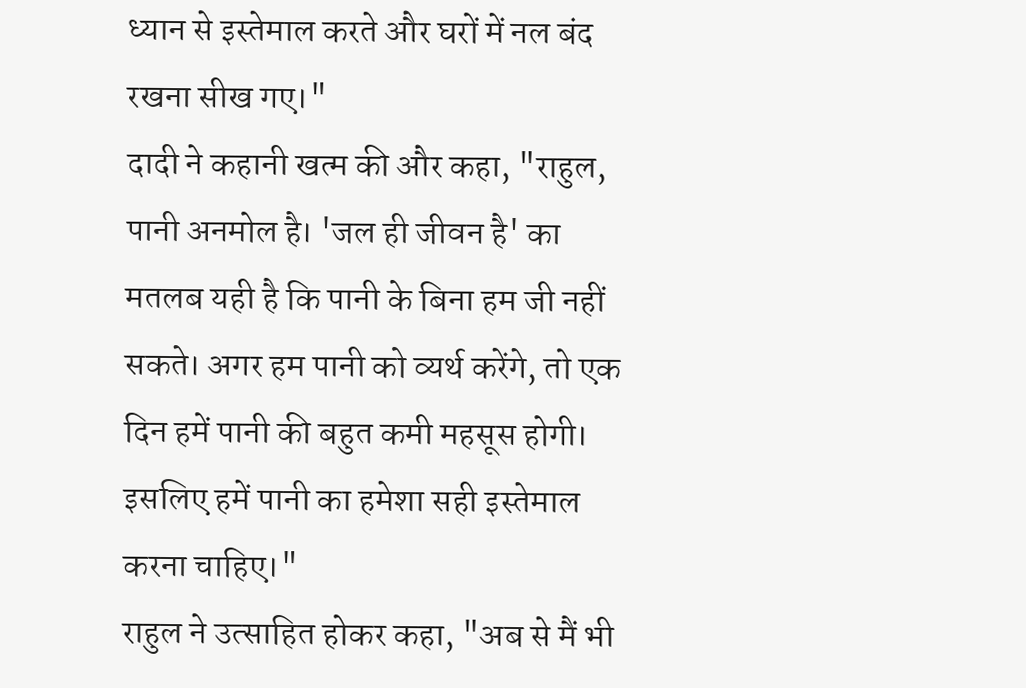ध्यान से इस्तेमाल करते और घरों में नल बंद रखना सीख गए।"
दादी ने कहानी खत्म की और कहा, "राहुल, पानी अनमोल है। 'जल ही जीवन है' का मतलब यही है कि पानी के बिना हम जी नहीं सकते। अगर हम पानी को व्यर्थ करेंगे, तो एक दिन हमें पानी की बहुत कमी महसूस होगी। इसलिए हमें पानी का हमेशा सही इस्तेमाल करना चाहिए।"
राहुल ने उत्साहित होकर कहा, "अब से मैं भी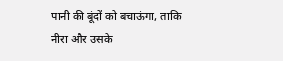पानी की बूंदों को बचाऊंगा, ताकि नीरा और उसके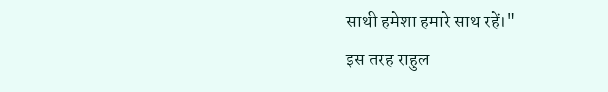साथी हमेशा हमारे साथ रहें।"
इस तरह राहुल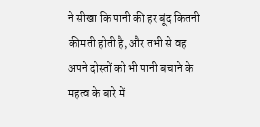ने सीखा कि पानी की हर बूंद कितनी कीमती होती है, और तभी से वह अपने दोस्तों को भी पानी बचाने के महत्व के बारे में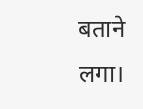बताने लगा।